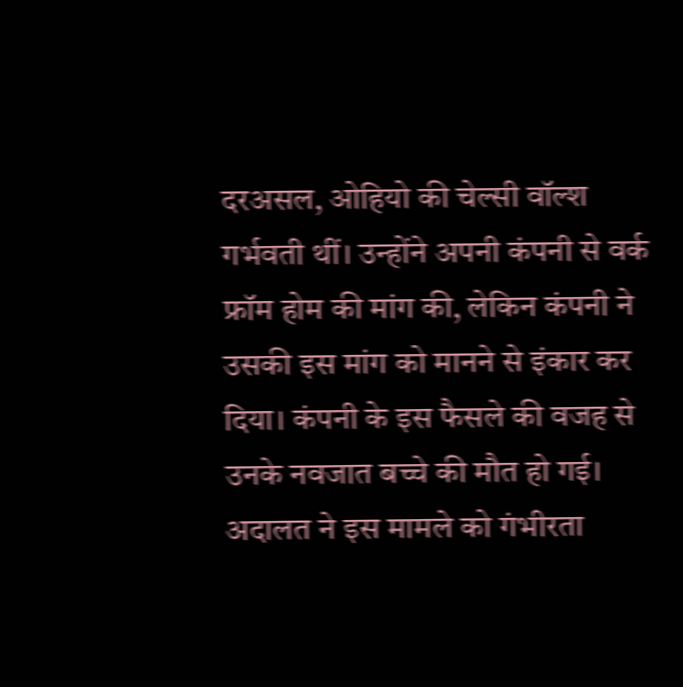दरअसल, ओहियो की चेल्सी वॉल्श गर्भवती थीं। उन्होंने अपनी कंपनी से वर्क फ्रॉम होम की मांग की, लेकिन कंपनी ने उसकी इस मांग को मानने से इंकार कर दिया। कंपनी के इस फैसले की वजह से उनके नवजात बच्चे की मौत हो गई। अदालत ने इस मामले को गंभीरता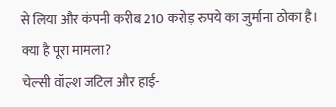से लिया और कंपनी करीब 210 करोड़ रुपये का जुर्माना ठोका है।
क्या है पूरा मामला?
चेल्सी वॉल्श जटिल और हाई-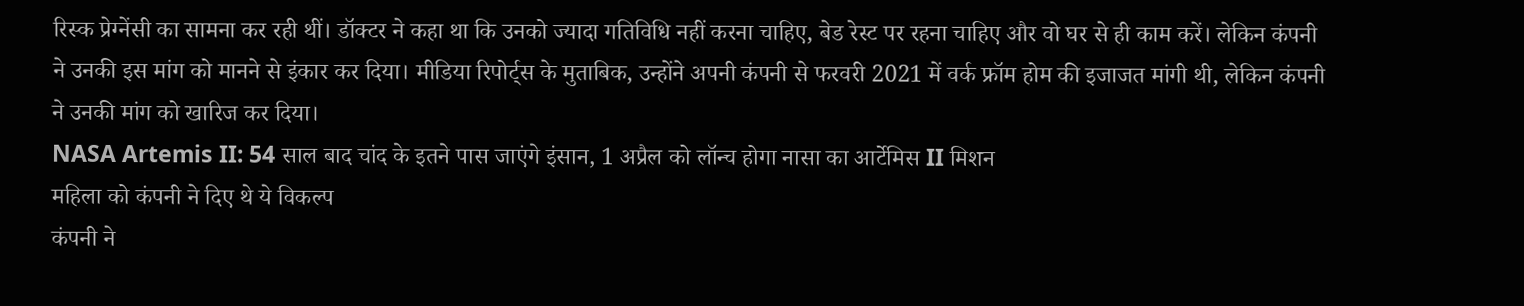रिस्क प्रेग्नेंसी का सामना कर रही थीं। डॉक्टर ने कहा था कि उनको ज्यादा गतिविधि नहीं करना चाहिए, बेड रेस्ट पर रहना चाहिए और वो घर से ही काम करें। लेकिन कंपनी ने उनकी इस मांग को मानने से इंकार कर दिया। मीडिया रिपोर्ट्स के मुताबिक, उन्होंने अपनी कंपनी से फरवरी 2021 में वर्क फ्रॉम होम की इजाजत मांगी थी, लेकिन कंपनी ने उनकी मांग को खारिज कर दिया।
NASA Artemis II: 54 साल बाद चांद के इतने पास जाएंगे इंसान, 1 अप्रैल को लॉन्च होगा नासा का आर्टेमिस II मिशन
महिला को कंपनी ने दिए थे ये विकल्प
कंपनी ने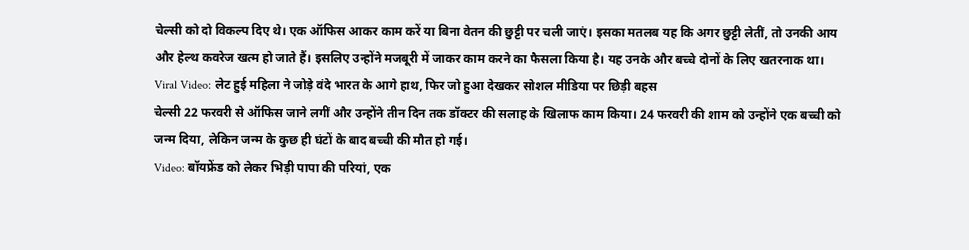चेल्सी को दो विकल्प दिए थे। एक ऑफिस आकर काम करें या बिना वेतन की छुट्टी पर चली जाएं। इसका मतलब यह कि अगर छुट्टी लेतीं, तो उनकी आय और हेल्थ कवरेज खत्म हो जाते हैं। इसलिए उन्होंने मजबूरी में जाकर काम करने का फैसला किया है। यह उनके और बच्चे दोनों के लिए खतरनाक था।
Viral Video: लेट हुई महिला ने जोड़े वंदे भारत के आगे हाथ, फिर जो हुआ देखकर सोशल मीडिया पर छिड़ी बहस
चेल्सी 22 फरवरी से ऑफिस जाने लगीं और उन्होंने तीन दिन तक डॉक्टर की सलाह के खिलाफ काम किया। 24 फरवरी की शाम को उन्होंने एक बच्ची को जन्म दिया, लेकिन जन्म के कुछ ही घंटों के बाद बच्ची की मौत हो गई।
Video: बॉयफ्रेंड को लेकर भिड़ी पापा की परियां, एक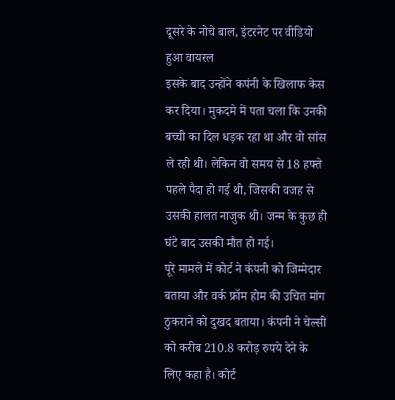दूसरे के नोचे बाल, इंटरनेट पर वीडियो हुआ वायरल
इसके बाद उन्होंने कपंनी के खिलाफ केस कर दिया। मुकदमे में पता चला कि उनकी बच्ची का दिल धड़क रहा था और वो सांस ले रही थी। लेकिन वो समय से 18 हफ्ते पहले पैदा हो गई थी, जिसकी वजह से उसकी हालत नाजुक थी। जन्म के कुछ ही घंटे बाद उसकी मौत हो गई।
पूरे मामले में कोर्ट ने कंपनी को जिम्मेदार बताया और वर्क फ्रॉम होम की उचित मांग ठुकराने को दुखद बताया। कंपनी ने चेल्सी को करीब 210.8 करोड़ रुपये देने के लिए कहा है। कोर्ट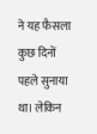ने यह फैसला कुछ दिनों पहले सुनाया था। लेकिन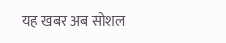यह खबर अब सोशल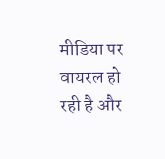मीडिया पर वायरल हो रही है और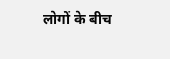लोगों के बीच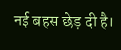नई बहस छेड़ दी है।